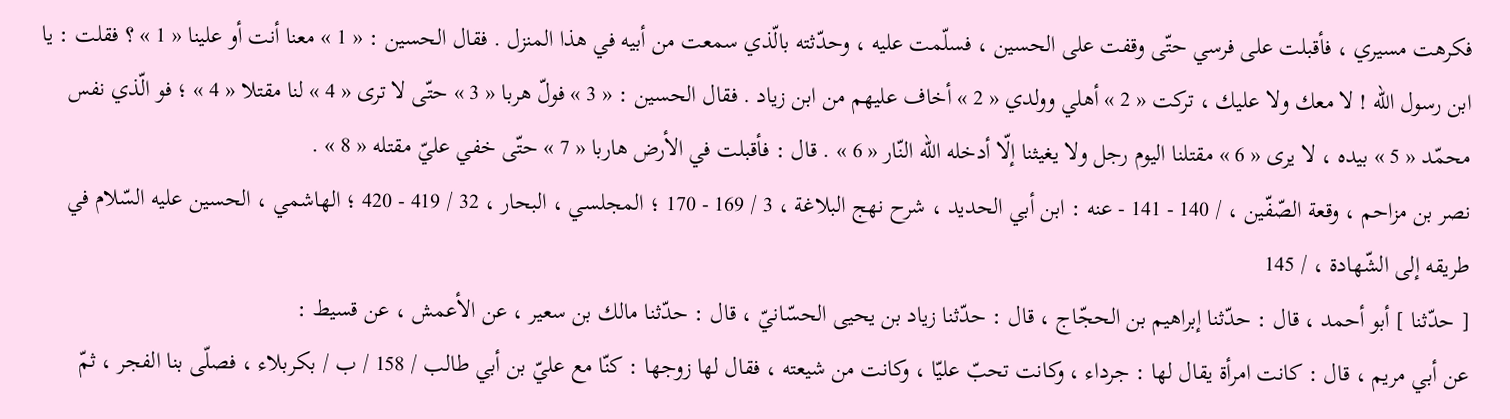فكرهت مسيري ، فأقبلت على فرسي حتّى وقفت على الحسين ، فسلّمت عليه ، وحدّثته بالّذي سمعت من أبيه في هذا المنزل . فقال الحسين : « 1 » معنا أنت أو علينا « 1 » ؟ فقلت : يا ابن رسول اللّه ! لا معك ولا عليك ، تركت « 2 » أهلي وولدي « 2 » أخاف عليهم من ابن زياد . فقال الحسين : « 3 » فولّ هربا « 3 » حتّى لا ترى « 4 » لنا مقتلا « 4 » ؛ فو الّذي نفس محمّد « 5 » بيده ، لا يرى « 6 » مقتلنا اليوم رجل ولا يغيثنا إلّا أدخله اللّه النّار « 6 » . قال : فأقبلت في الأرض هاربا « 7 » حتّى خفي عليّ مقتله « 8 » .
نصر بن مزاحم ، وقعة الصّفّين ، / 140 - 141 - عنه : ابن أبي الحديد ، شرح نهج البلاغة ، 3 / 169 - 170 ؛ المجلسي ، البحار ، 32 / 419 - 420 ؛ الهاشمي ، الحسين عليه السّلام في طريقه إلى الشّهادة ، / 145
[ حدّثنا ] أبو أحمد ، قال : حدّثنا إبراهيم بن الحجّاج ، قال : حدّثنا زياد بن يحيى الحسّانيّ ، قال : حدّثنا مالك بن سعير ، عن الأعمش ، عن قسيط :
عن أبي مريم ، قال : كانت امرأة يقال لها : جرداء ، وكانت تحبّ عليّا ، وكانت من شيعته ، فقال لها زوجها : كنّا مع عليّ بن أبي طالب / 158 / ب / بكربلاء ، فصلّى بنا الفجر ، ثمّ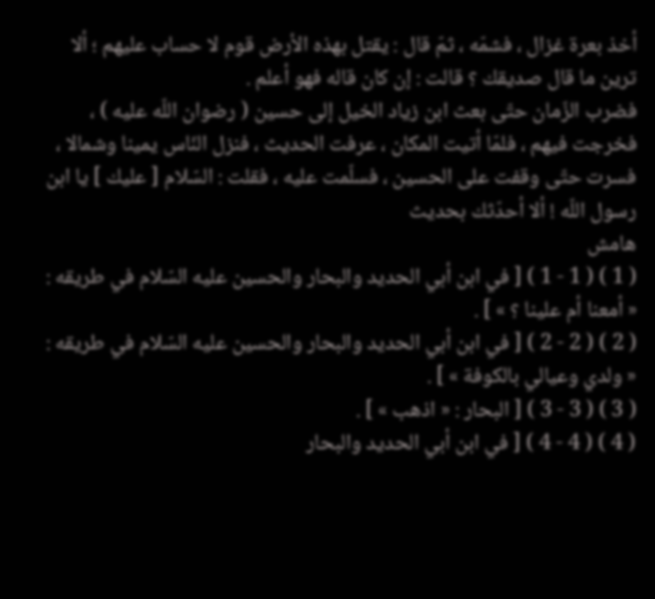أخذ بعرة غزال ، فشمّه ، ثمّ قال : يقتل بهذه الأرض قوم لا حساب عليهم ؛ ألا ترين ما قال صديقك ؟ قالت : إن كان قاله فهو أعلم .
فضرب الزّمان حتّى بعث ابن زياد الخيل إلى حسين ( رضوان اللّه عليه ) ، فخرجت فيهم ، فلمّا أتيت المكان ، عرفت الحديث ، فنزل النّاس يمينا وشمالا ، فسرت حتّى وقفت على الحسين ، فسلّمت عليه ، فقلت : السّلام [ عليك ] يا ابن رسول اللّه ! ألا أحدّثك بحديث
هامش
( 1 ) ( 1 - 1 ) [ في ابن أبي الحديد والبحار والحسين عليه السّلام في طريقه : « أمعنا أم علينا ؟ » ] .
( 2 ) ( 2 - 2 ) [ في ابن أبي الحديد والبحار والحسين عليه السّلام في طريقه : « ولدي وعيالي بالكوفة » ] .
( 3 ) ( 3 - 3 ) [ البحار : « اذهب » ] .
( 4 ) ( 4 - 4 ) [ في ابن أبي الحديد والبحار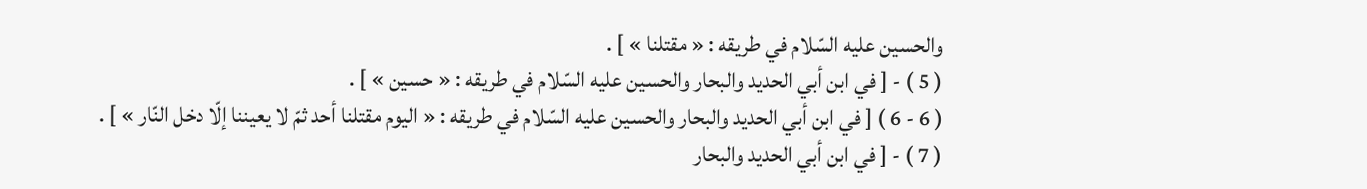والحسين عليه السّلام في طريقه : « مقتلنا » ] .
( 5 ) - [ في ابن أبي الحديد والبحار والحسين عليه السّلام في طريقه : « حسين » ] .
( 6 - 6 ) [ في ابن أبي الحديد والبحار والحسين عليه السّلام في طريقه : « اليوم مقتلنا أحد ثمّ لا يعيننا إلّا دخل النّار » ] .
( 7 ) - [ في ابن أبي الحديد والبحار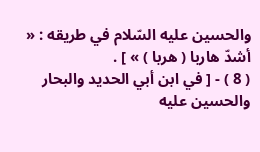والحسين عليه السّلام في طريقه : « أشدّ هاربا ( هربا ) » ] .
( 8 ) - [ في ابن أبي الحديد والبحار والحسين عليه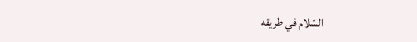السّلام في طريقه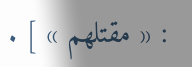: « مقتلهم » ] .